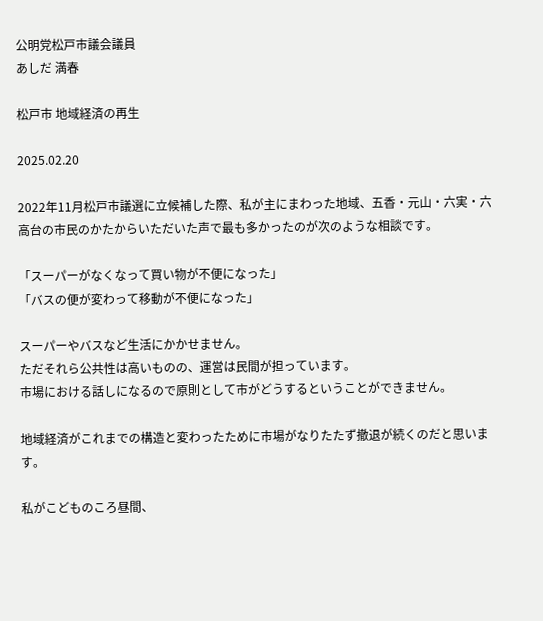公明党松戸市議会議員
あしだ 満春

松戸市 地域経済の再生

2025.02.20

2022年11月松戸市議選に立候補した際、私が主にまわった地域、五香・元山・六実・六高台の市民のかたからいただいた声で最も多かったのが次のような相談です。

「スーパーがなくなって買い物が不便になった」
「バスの便が変わって移動が不便になった」

スーパーやバスなど生活にかかせません。
ただそれら公共性は高いものの、運営は民間が担っています。
市場における話しになるので原則として市がどうするということができません。

地域経済がこれまでの構造と変わったために市場がなりたたず撤退が続くのだと思います。

私がこどものころ昼間、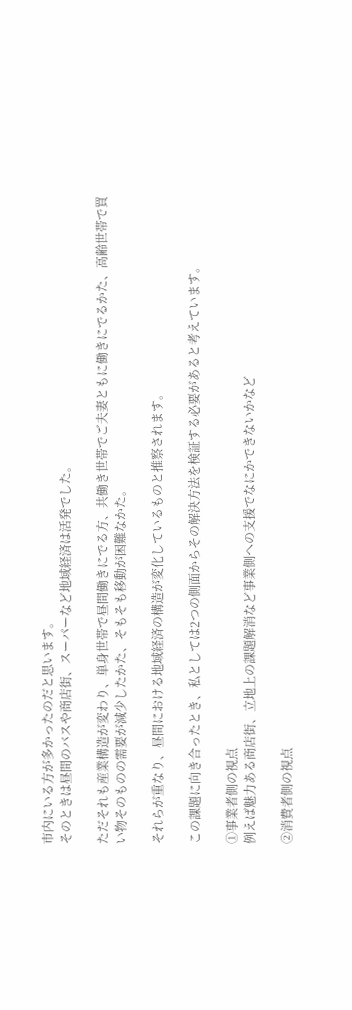市内にいる方が多かったのだと思います。
そのときは昼間のバスや商店街、スーパーなど地域経済は活発でした。

ただそれも産業構造が変わり、単身世帯で昼間働きにでる方、共働き世帯でご夫妻ともに働きにでるかた、高齢世帯で買い物そのものの需要が減少したかた、そもそも移動が困難なかた。

それらが重なり、昼間における地域経済の構造が変化しているものと推察されます。

この課題に向き合ったとき、私としては2つの側面からその解決方法を検証する必要があると考えています。

①事業者側の視点
例えば魅力ある商店街、立地上の課題解消など事業側への支援でなにかできないかなど

②消費者側の視点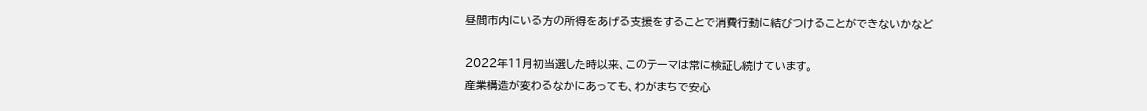昼間市内にいる方の所得をあげる支援をすることで消費行動に結びつけることができないかなど

2022年11月初当選した時以来、このテーマは常に検証し続けています。
産業構造が変わるなかにあっても、わがまちで安心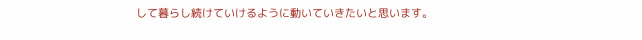して暮らし続けていけるように動いていきたいと思います。